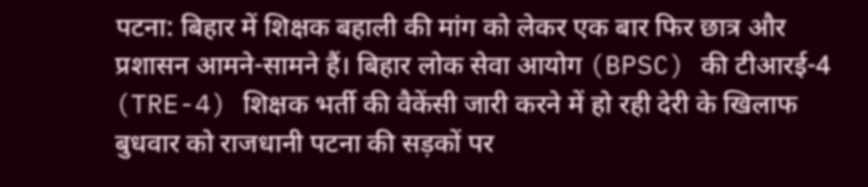पटना: बिहार में शिक्षक बहाली की मांग को लेकर एक बार फिर छात्र और प्रशासन आमने-सामने हैं। बिहार लोक सेवा आयोग (BPSC) की टीआरई-4 (TRE-4) शिक्षक भर्ती की वैकेंसी जारी करने में हो रही देरी के खिलाफ बुधवार को राजधानी पटना की सड़कों पर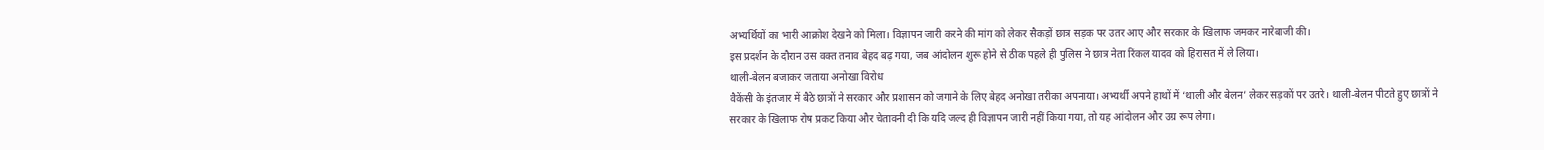अभ्यर्थियों का भारी आक्रोश देखने को मिला। विज्ञापन जारी करने की मांग को लेकर सैकड़ों छात्र सड़क पर उतर आए और सरकार के खिलाफ जमकर नारेबाजी की।
इस प्रदर्शन के दौरान उस वक्त तनाव बेहद बढ़ गया, जब आंदोलन शुरू होने से ठीक पहले ही पुलिस ने छात्र नेता रिंकल यादव को हिरासत में ले लिया।
थाली-बेलन बजाकर जताया अनोखा विरोध
वैकेंसी के इंतजार में बैठे छात्रों ने सरकार और प्रशासन को जगाने के लिए बेहद अनोखा तरीका अपनाया। अभ्यर्थी अपने हाथों में ‘थाली और बेलन’ लेकर सड़कों पर उतरे। थाली-बेलन पीटते हुए छात्रों ने सरकार के खिलाफ रोष प्रकट किया और चेतावनी दी कि यदि जल्द ही विज्ञापन जारी नहीं किया गया, तो यह आंदोलन और उग्र रूप लेगा।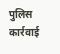पुलिस कार्रवाई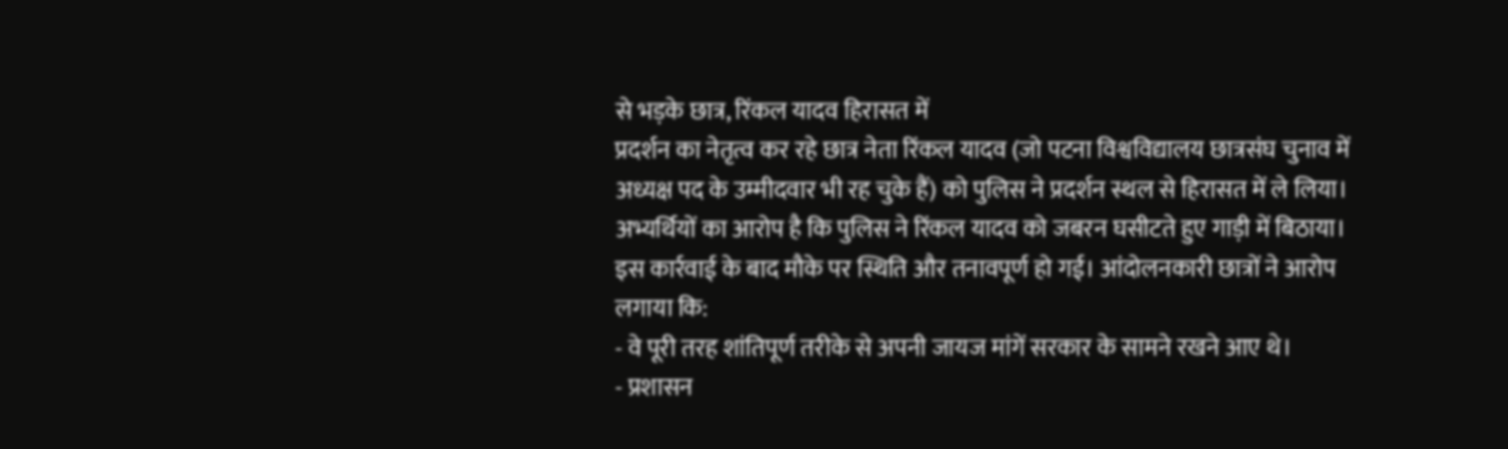से भड़के छात्र, रिंकल यादव हिरासत में
प्रदर्शन का नेतृत्व कर रहे छात्र नेता रिंकल यादव (जो पटना विश्वविद्यालय छात्रसंघ चुनाव में अध्यक्ष पद के उम्मीदवार भी रह चुके हैं) को पुलिस ने प्रदर्शन स्थल से हिरासत में ले लिया। अभ्यर्थियों का आरोप है कि पुलिस ने रिंकल यादव को जबरन घसीटते हुए गाड़ी में बिठाया।
इस कार्रवाई के बाद मौके पर स्थिति और तनावपूर्ण हो गई। आंदोलनकारी छात्रों ने आरोप लगाया कि:
- वे पूरी तरह शांतिपूर्ण तरीके से अपनी जायज मांगें सरकार के सामने रखने आए थे।
- प्रशासन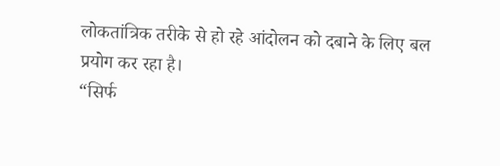लोकतांत्रिक तरीके से हो रहे आंदोलन को दबाने के लिए बल प्रयोग कर रहा है।
“सिर्फ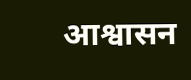आश्वासन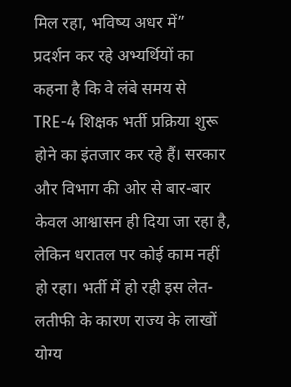मिल रहा, भविष्य अधर में”
प्रदर्शन कर रहे अभ्यर्थियों का कहना है कि वे लंबे समय से TRE-4 शिक्षक भर्ती प्रक्रिया शुरू होने का इंतजार कर रहे हैं। सरकार और विभाग की ओर से बार-बार केवल आश्वासन ही दिया जा रहा है, लेकिन धरातल पर कोई काम नहीं हो रहा। भर्ती में हो रही इस लेत-लतीफी के कारण राज्य के लाखों योग्य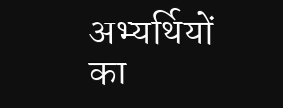अभ्यर्थियों का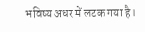भविष्य अधर में लटक गया है।